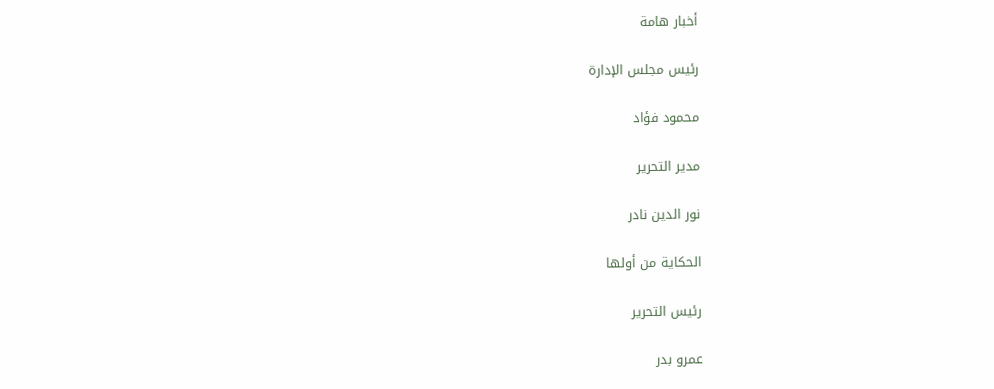أخبار هامة

رئيس مجلس الإدارة

محمود فؤاد

مدير التحرير

نور الدين نادر

الحكاية من أولها

رئيس التحرير

عمرو بدر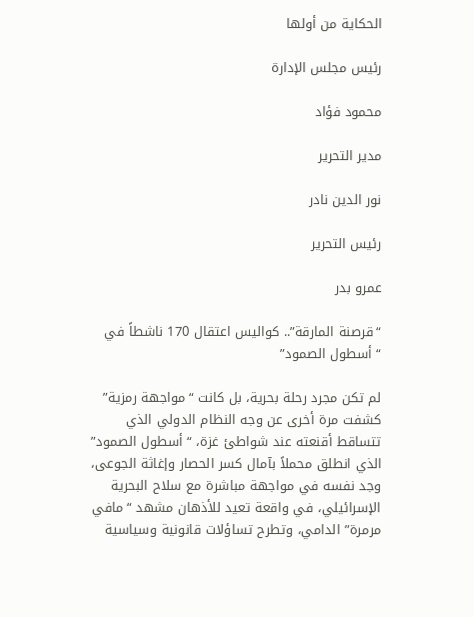الحكاية من أولها

رئيس مجلس الإدارة

محمود فؤاد

مدير التحرير

نور الدين نادر

رئيس التحرير

عمرو بدر

“قرصنة المارقة”.. كواليس اعتقال 170 ناشطاً في “أسطول الصمود”

لم تكن مجرد رحلة بحرية، بل كانت “مواجهة رمزية” كشفت مرة أخرى عن وجه النظام الدولي الذي تتساقط أقنعته عند شواطئ غزة، “أسطول الصمود” الذي انطلق محملاً بآمال كسر الحصار وإغاثة الجوعى، وجد نفسه في مواجهة مباشرة مع سلاح البحرية الإسرائيلي، في واقعة تعيد للأذهان مشهد “مافي مرمرة” الدامي، وتطرح تساؤلات قانونية وسياسية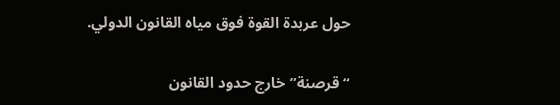حول عربدة القوة فوق مياه القانون الدولي.

“قرصنة” خارج حدود القانون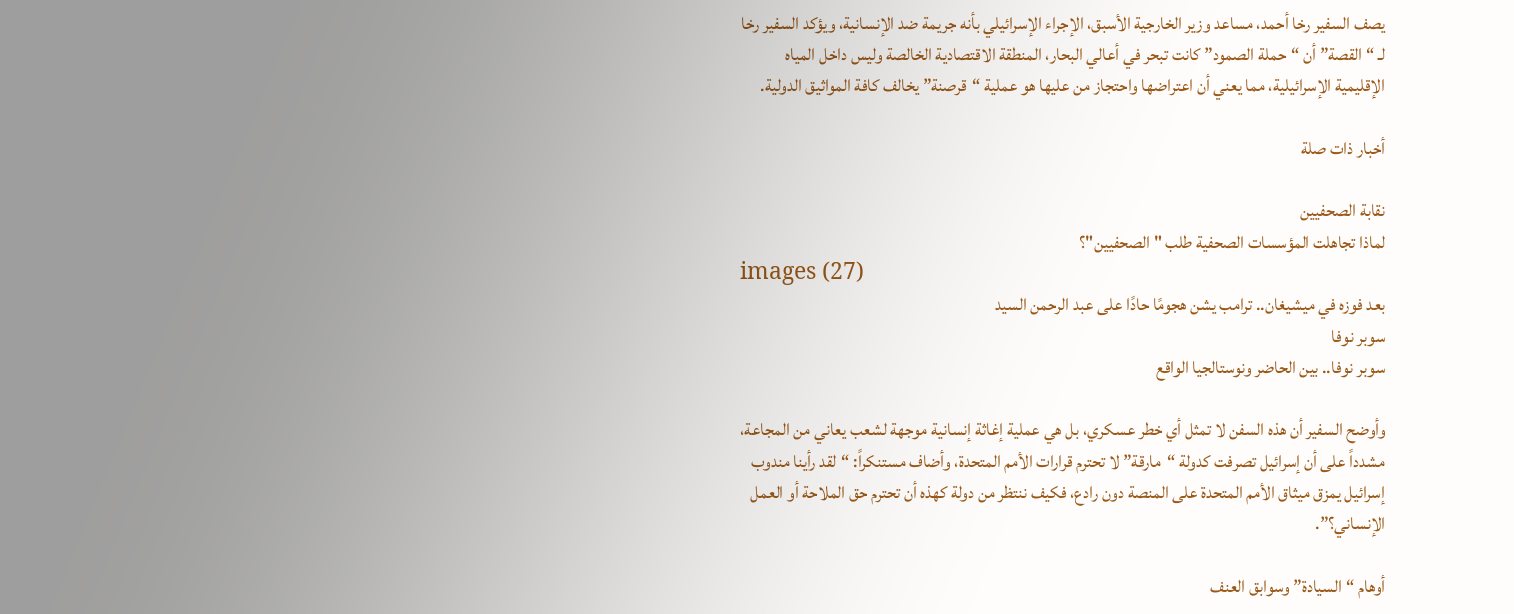يصف السفير رخا أحمد، مساعد وزير الخارجية الأسبق، الإجراء الإسرائيلي بأنه جريمة ضد الإنسانية، ويؤكد السفير رخا لـ “القصة” أن “حملة الصمود” كانت تبحر في أعالي البحار، المنطقة الاقتصادية الخالصة وليس داخل المياه الإقليمية الإسرائيلية، مما يعني أن اعتراضها واحتجاز من عليها هو عملية “قرصنة” يخالف كافة المواثيق الدولية.

أخبار ذات صلة

نقابة الصحفيين
لماذا تجاهلت المؤسسات الصحفية طلب "الصحفيين"؟
images (27)
بعد فوزه في ميشيغان.. ترامب يشن هجومًا حادًا على عبد الرحمن السيد
سوبر نوفا
سوبر نوفا.. بين الحاضر ونوستالجيا الواقع

وأوضح السفير أن هذه السفن لا تمثل أي خطر عسكري، بل هي عملية إغاثة إنسانية موجهة لشعب يعاني من المجاعة، مشدداً على أن إسرائيل تصرفت كدولة “مارقة” لا تحترم قرارات الأمم المتحدة، وأضاف مستنكراً: “لقد رأينا مندوب إسرائيل يمزق ميثاق الأمم المتحدة على المنصة دون رادع، فكيف ننتظر من دولة كهذه أن تحترم حق الملاحة أو العمل الإنساني؟”.

أوهام “السيادة” وسوابق العنف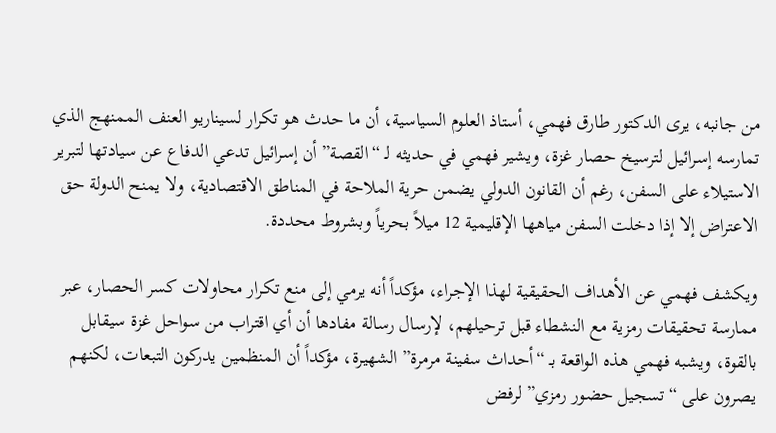من جانبه، يرى الدكتور طارق فهمي، أستاذ العلوم السياسية، أن ما حدث هو تكرار لسيناريو العنف الممنهج الذي تمارسه إسرائيل لترسيخ حصار غزة، ويشير فهمي في حديثه لـ “القصة” أن إسرائيل تدعي الدفاع عن سيادتها لتبرير الاستيلاء على السفن، رغم أن القانون الدولي يضمن حرية الملاحة في المناطق الاقتصادية، ولا يمنح الدولة حق الاعتراض إلا إذا دخلت السفن مياهها الإقليمية 12 ميلاً بحرياً وبشروط محددة.

ويكشف فهمي عن الأهداف الحقيقية لهذا الإجراء، مؤكداً أنه يرمي إلى منع تكرار محاولات كسر الحصار، عبر ممارسة تحقيقات رمزية مع النشطاء قبل ترحيلهم، لإرسال رسالة مفادها أن أي اقتراب من سواحل غزة سيقابل بالقوة، ويشبه فهمي هذه الواقعة بـ “أحداث سفينة مرمرة” الشهيرة، مؤكداً أن المنظمين يدركون التبعات، لكنهم يصرون على “تسجيل حضور رمزي” لرفض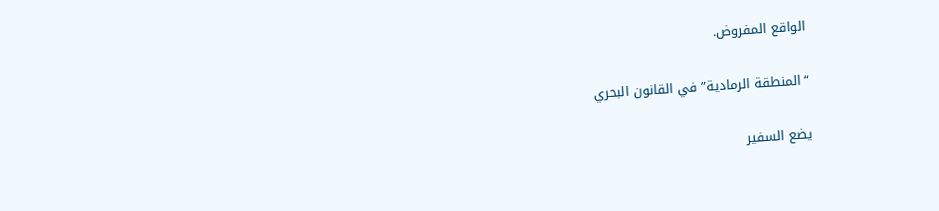الواقع المفروض.

“المنطقة الرمادية” في القانون البحري

يضع السفير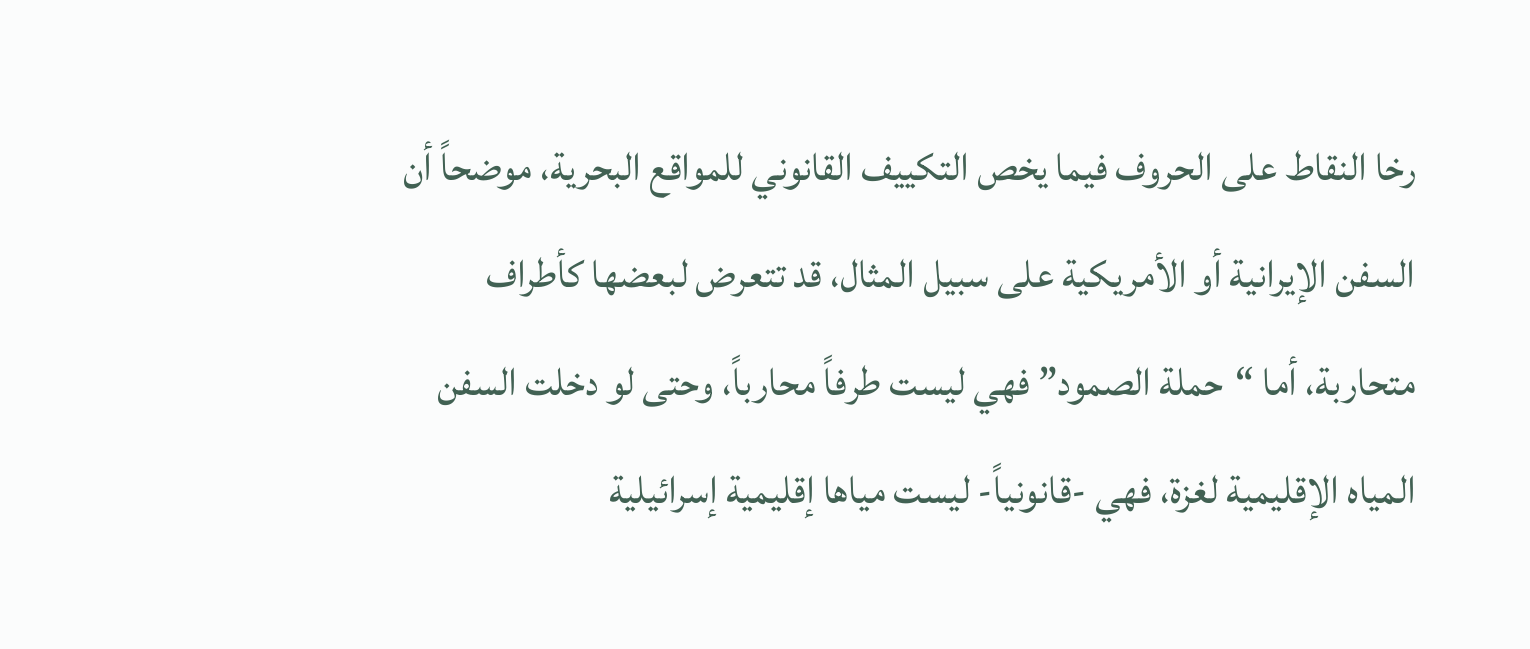رخا النقاط على الحروف فيما يخص التكييف القانوني للمواقع البحرية، موضحاً أن السفن الإيرانية أو الأمريكية على سبيل المثال، قد تتعرض لبعضها كأطراف متحاربة، أما “حملة الصمود” فهي ليست طرفاً محارباً، وحتى لو دخلت السفن المياه الإقليمية لغزة، فهي -قانونياً- ليست مياها إقليمية إسرائيلية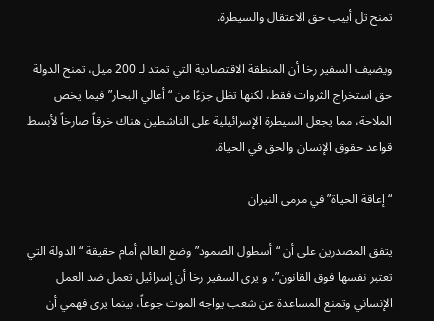تمنح تل أبيب حق الاعتقال والسيطرة.

ويضيف السفير رخا أن المنطقة الاقتصادية التي تمتد لـ 200 ميل، تمنح الدولة حق استخراج الثروات فقط، لكنها تظل جزءًا من “أعالي البحار” فيما يخص الملاحة، مما يجعل السيطرة الإسرائيلية على الناشطين هناك خرقاً صارخاً لأبسط قواعد حقوق الإنسان والحق في الحياة.

“إعاقة الحياة” في مرمى النيران

يتفق المصدرين على أن “أسطول الصمود” وضع العالم أمام حقيقة “الدولة التي تعتبر نفسها فوق القانون”، و يرى السفير رخا أن إسرائيل تعمل ضد العمل الإنساني وتمنع المساعدة عن شعب يواجه الموت جوعاً، بينما يرى فهمي أن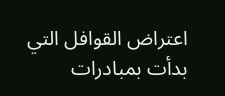اعتراض القوافل التي بدأت بمبادرات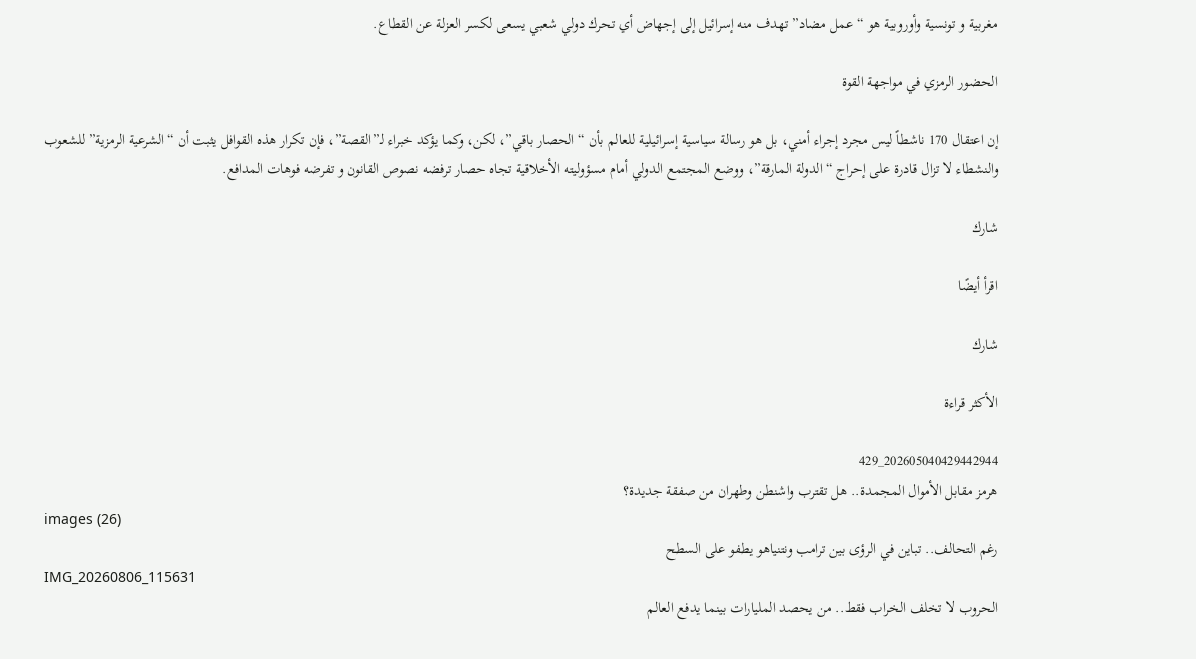مغربية و تونسية وأوروبية هو “عمل مضاد” تهدف منه إسرائيل إلى إجهاض أي تحرك دولي شعبي يسعى لكسر العزلة عن القطاع.

الحضور الرمزي في مواجهة القوة

إن اعتقال 170 ناشطاً ليس مجرد إجراء أمني، بل هو رسالة سياسية إسرائيلية للعالم بأن “الحصار باقي”، لكن، وكما يؤكد خبراء لـ”القصة”، فإن تكرار هذه القوافل يثبت أن “الشرعية الرمزية” للشعوب والنشطاء لا تزال قادرة على إحراج “الدولة المارقة”، ووضع المجتمع الدولي أمام مسؤوليته الأخلاقية تجاه حصار ترفضه نصوص القانون و تفرضه فوهات المدافع.

شارك

اقرأ أيضًا

شارك

الأكثر قراءة

202605040429442944_429
هرمز مقابل الأموال المجمدة.. هل تقترب واشنطن وطهران من صفقة جديدة؟
images (26)
رغم التحالف.. تباين في الرؤى بين ترامب ونتنياهو يطفو على السطح
IMG_20260806_115631
الحروب لا تخلف الخراب فقط.. من يحصد المليارات بينما يدفع العالم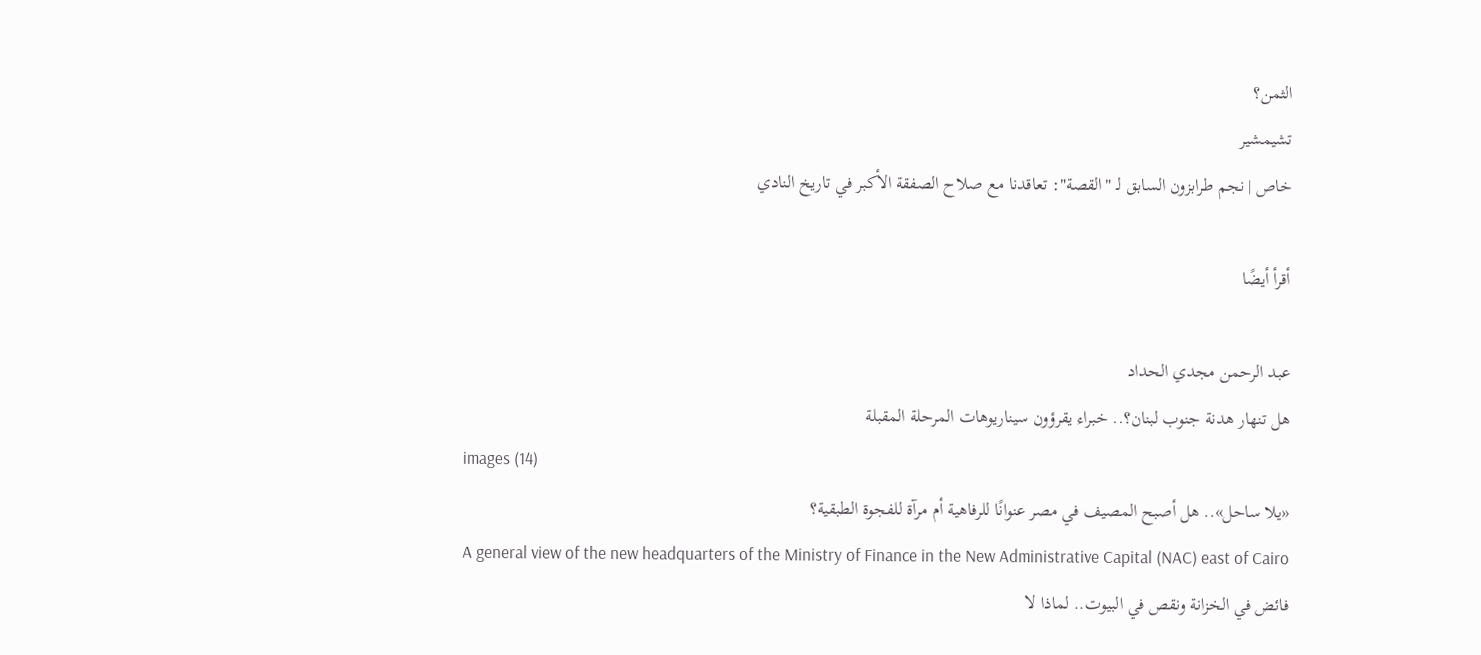الثمن؟
تشيمشير
خاص | نجم طرابزون السابق لـ "القصة": تعاقدنا مع صلاح الصفقة الأكبر في تاريخ النادي

أقرأ أيضًا

عبد الرحمن مجدي الحداد
هل تنهار هدنة جنوب لبنان؟.. خبراء يقرؤون سيناريوهات المرحلة المقبلة
images (14)
«يلا ساحل».. هل أصبح المصيف في مصر عنوانًا للرفاهية أم مرآة للفجوة الطبقية؟
A general view of the new headquarters of the Ministry of Finance in the New Administrative Capital (NAC) east of Cairo
فائض في الخزانة ونقص في البيوت.. لماذا لا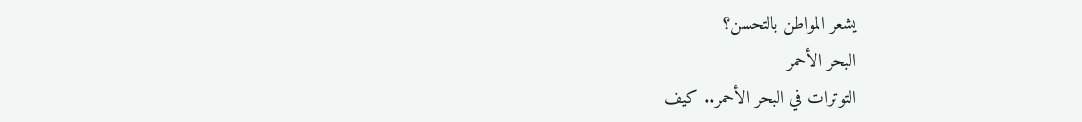يشعر المواطن بالتحسن؟
البحر الأحمر
التوترات في البحر الأحمر.. كيف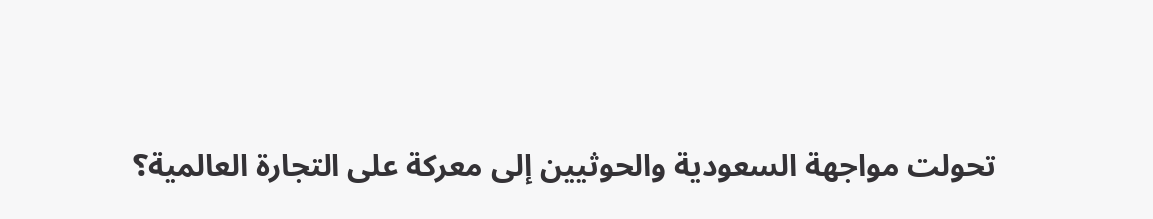تحولت مواجهة السعودية والحوثيين إلى معركة على التجارة العالمية؟